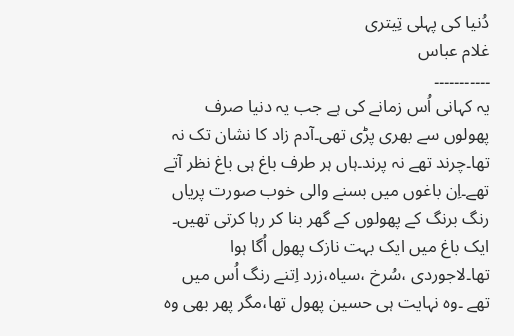دُنیا کی پہلی تِیتری
غلام عباس
۔۔۔۔۔۔۔۔۔۔۔
یہ کہانی اُس زمانے کی ہے جب یہ دنیا صرف پھولوں سے بھری پڑی تھی۔آدم زاد کا نشان تک نہ تھا۔چرند تھے نہ پرند۔ہاں ہر طرف باغ ہی باغ نظر آتے تھے۔اِن باغوں میں بسنے والی خوب صورت پریاں رنگ برنگ کے پھولوں کے گھر بنا کر رہا کرتی تھیں۔
ایک باغ میں ایک بہت نازک پھول اُگا ہوا تھا۔لاجوردی ،سُرخ ،سیاہ،زرد اِتنے رنگ اُس میں تھے ۔وہ نہایت ہی حسین پھول تھا،مگر پھر بھی وہ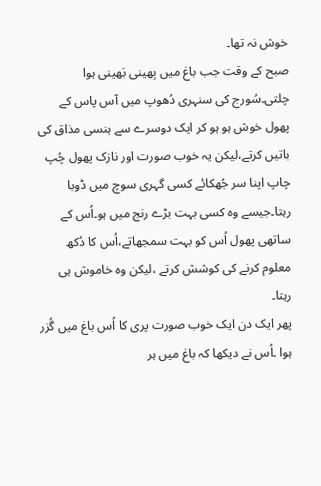خوش نہ تھا۔
صبح کے وقت جب باغ میں بِھینی بَھینی ہوا چلتی۔سُورج کی سنہری دُھوپ میں آس پاس کے پھول خوش ہو ہو کر ایک دوسرے سے ہنسی مذاق کی باتیں کرتے،لیکن یہ خوب صورت اور نازک پھول چُپ چاپ اپنا سر جُھکائے کسی گہری سوچ میں ڈوبا رہتا۔جیسے وہ کسی بہت بڑے رنج میں ہو۔اُس کے ساتھی پھول اُس کو بہت سمجھاتے،اُس کا دُکھ معلوم کرنے کی کوشش کرتے ،لیکن وہ خاموش ہی رہتا۔
پھر ایک دن ایک خوب صورت پری کا اُس باغ میں گُزر ہوا ۔اُس نے دیکھا کہ باغ میں ہر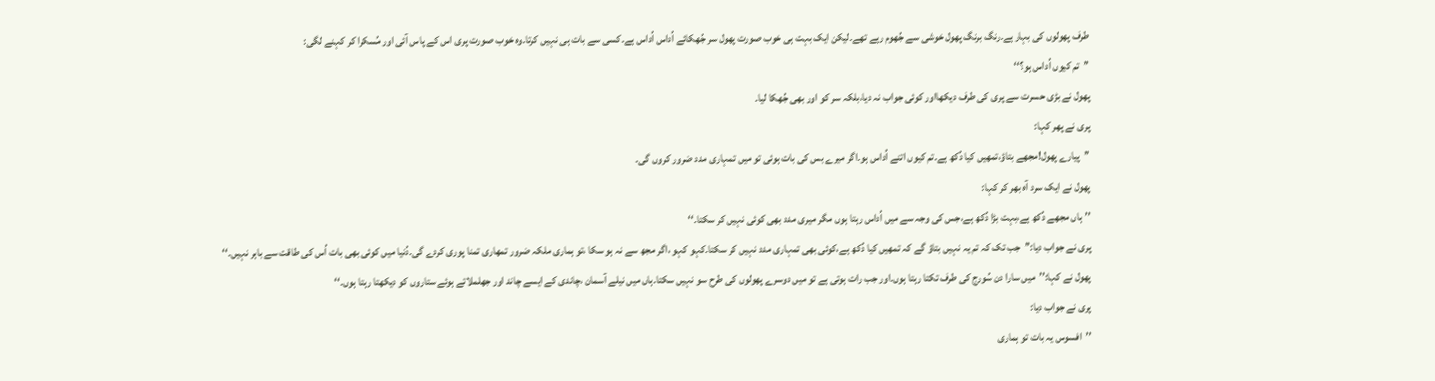طرف پھولوں کی بہار ہے۔رنگ برنگ پھول خوشی سے جُھوم رہے تھے۔لیکن ایک بہت ہی خوب صورت پھول سر جُھکائے اُداس اُداس ہے۔کسی سے بات ہی نہیں کرتا۔وہ خوب صورت پری اس کے پاس آئی اور مُسکرا کر کہنے لگی:
’’تم کیوں اُداس ہو؟‘‘
پھول نے بڑی حسرت سے پری کی طرف دیکھااور کوئی جواب نہ دیا،بلکہ سر کو اور بھی جُھکا لیا۔
پری نے پھر کہا:
’’پیارے پھول!مجھے بتاؤ،تمھیں کیا دُکھ ہے۔تم کیوں اتنے اُداس ہو۔اگر میرے بس کی بات ہوئی تو میں تمہاری مدد ضرور کروں گی۔
پھول نے ایک سرد آہ بھر کر کہا:
’’ہاں مجھے دُکھ ہے،بہت بڑا دُکھ ہے،جس کی وجہ سے میں اُداس رہتا ہوں مگر میری مدد بھی کوئی نہیں کر سکتا۔‘‘
پری نے جواب دیا:’’جب تک کہ تم یہ نہیں بتاؤ گے کہ تمھیں کیا دُکھ ہے،کوئی بھی تمہاری مدد نہیں کر سکتا۔کہو کہو ،اگر مجھ سے نہ ہو سکا ،تو ہماری ملکہ ضرور تمھاری تمنا پوری کردے گی۔دُنیا میں کوئی بھی بات اُس کی طاقت سے باہر نہیں۔‘‘
پھول نے کہا:’’میں سارا دن سُورج کی طرف تکتا رہتا ہوں۔اور جب رات ہوتی ہے تو میں دوسرے پھولوں کی طرح سو نہیں سکتا۔ہاں میں نیلے آسمان ،چاندی کے ایسے چاند اور جھلملاتے ہوئے ستاروں کو دیکھتا رہتا ہوں۔‘‘
پری نے جواب دیا:
’’افسوس یہ بات تو ہماری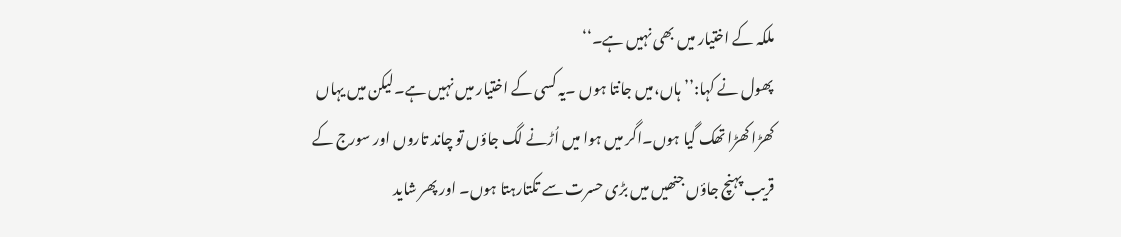ملکہ کے اختیار میں بھی نہیں ہے۔‘‘
پھول نے کہا:’’ہاں،میں جانتا ہوں ۔یہ کسی کے اختیار میں نہیں ہے۔لیکن میں یہاں کھڑا کھڑا تھک گیا ہوں۔اگر میں ہوا میں اُڑنے لگ جاؤں تو چاند تاروں اور سورج کے قریب پہنچ جاؤں جنھیں میں بڑی حسرت سے تکتارہتا ہوں۔ اور پھر شاید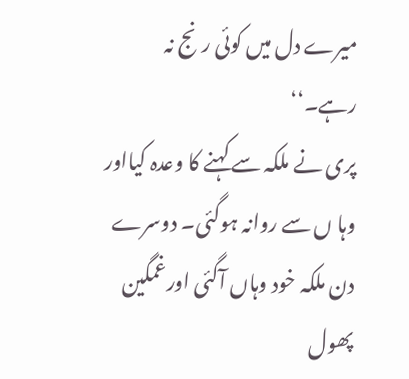میرے دل میں کوئی رنج نہ رہے۔‘‘
پری نے ملکہ سے کہنے کا وعدہ کیااور وہا ں سے روانہ ہوگئی۔ دوسرے دن ملکہ خود وہاں آگئی اورغمگین پھول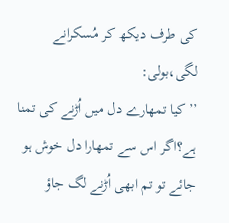کی طرف دیکھ کر مُسکرانے لگی،بولی:
’’کیا تمھارے دل میں اُڑنے کی تمنا ہے؟اگر اس سے تمھارا دل خوش ہو جائے تو تم ابھی اُڑنے لگ جاؤ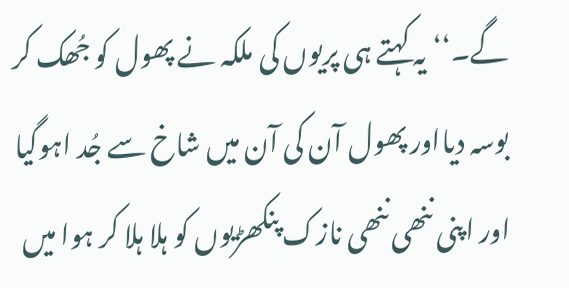گے۔‘‘یہ کہتے ہی پریوں کی ملکہ نے پھول کو جُھک کر بوسہ دیااور پھول آن کی آن میں شاخ سے جُد اہوگیا اور اپنی ننھی ننھی نازک پنکھڑیوں کو ہلا ہلا کر ہوا میں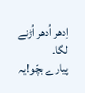اِدھر اُدھر اُڑنے لگا۔
پیارے بچّو!یہ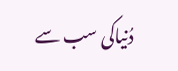دُنیاکی سب سے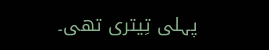پہلی تِیتری تھی۔